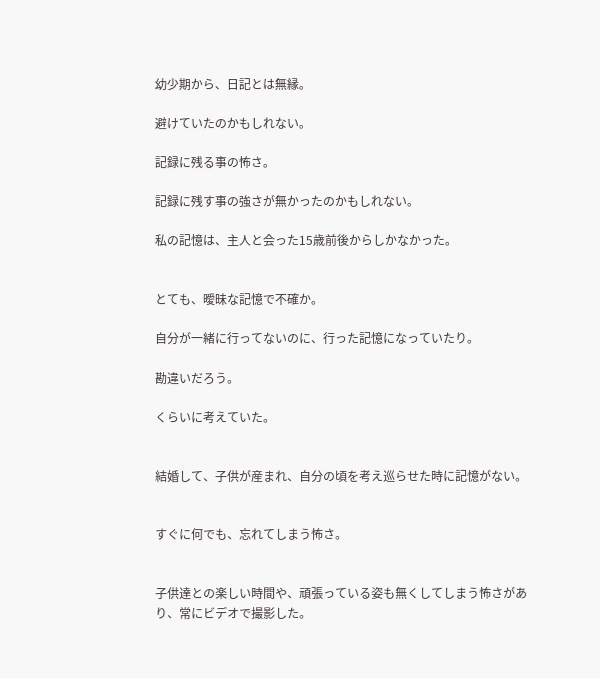幼少期から、日記とは無縁。

避けていたのかもしれない。

記録に残る事の怖さ。

記録に残す事の強さが無かったのかもしれない。

私の記憶は、主人と会った15歳前後からしかなかった。


とても、曖昧な記憶で不確か。

自分が一緒に行ってないのに、行った記憶になっていたり。

勘違いだろう。

くらいに考えていた。


結婚して、子供が産まれ、自分の頃を考え巡らせた時に記憶がない。


すぐに何でも、忘れてしまう怖さ。


子供達との楽しい時間や、頑張っている姿も無くしてしまう怖さがあり、常にビデオで撮影した。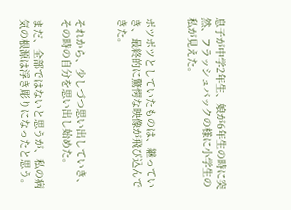息子が中学2年生、娘が6年生の時に突然、フラッシュバックの様に小学生の私が見えた。


ポツポツとしていたものは、継っていき、最終的に驚愕な映像が飛び込んできた。


それから、少しづつ思い出していき、その時の自分を思い出し始めた。

まだ、全部ではないと思うが、私の病気の根源は浮き彫りになったと思う。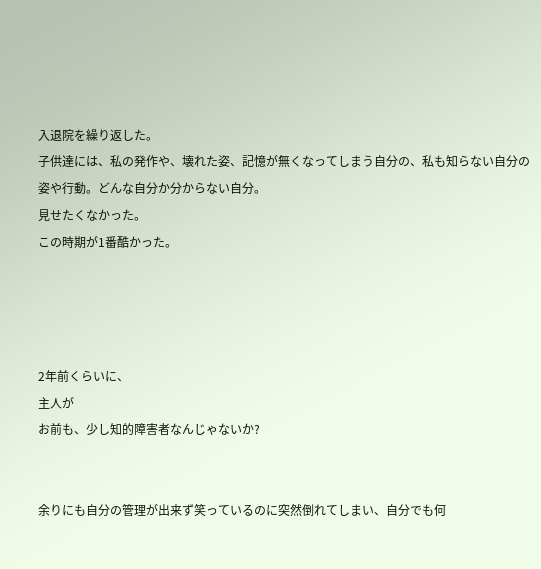入退院を繰り返した。
子供達には、私の発作や、壊れた姿、記憶が無くなってしまう自分の、私も知らない自分の姿や行動。どんな自分か分からない自分。
見せたくなかった。
この時期が1番酷かった。




2年前くらいに、
主人が
お前も、少し知的障害者なんじゃないか?


余りにも自分の管理が出来ず笑っているのに突然倒れてしまい、自分でも何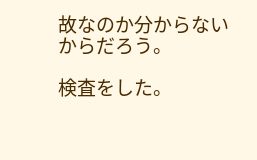故なのか分からないからだろう。

検査をした。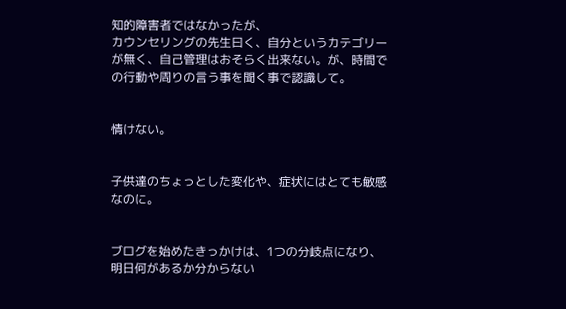知的障害者ではなかったが、
カウンセリングの先生曰く、自分というカテゴリーが無く、自己管理はおそらく出来ない。が、時間での行動や周りの言う事を聞く事で認識して。


情けない。


子供達のちょっとした変化や、症状にはとても敏感なのに。


ブログを始めたきっかけは、1つの分岐点になり、明日何があるか分からない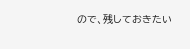ので、残しておきたい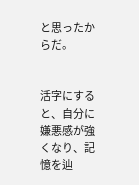と思ったからだ。


活字にすると、自分に嫌悪感が強くなり、記憶を辿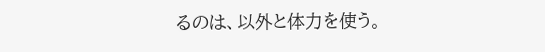るのは、以外と体力を使う。